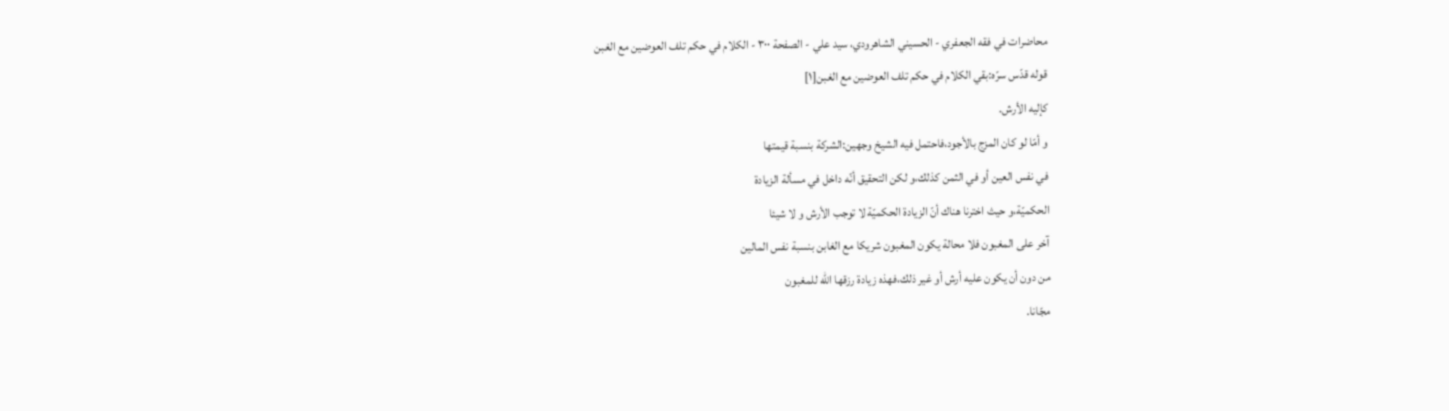محاضرات في فقه الجعفري - الحسيني الشاهرودي، سيد علي - الصفحة ٣٠٠ - الكلام في حكم تلف العوضين مع الغبن
قوله قدّس سرّه:بقي الكلام في حكم تلف العوضين مع الغبن[١]
كإليه الأرش.
و أمّا لو كان المزج بالأجود،فاحتمل فيه الشيخ وجهين:الشركة بنسبة قيمتها
في نفس العين أو في الثمن كذلك،و لكن التحقيق أنّه داخل في مسألة الزيادة
الحكميّة،و حيث اخترنا هناك أنّ الزيادة الحكميّة لا توجب الأرش و لا شيئا
آخر على المغبون فلا محالة يكون المغبون شريكا مع الغابن بنسبة نفس المالين
من دون أن يكون عليه أرش أو غير ذلك،فهذه زيادة رزقها اللّه للمغبون
مجّانا.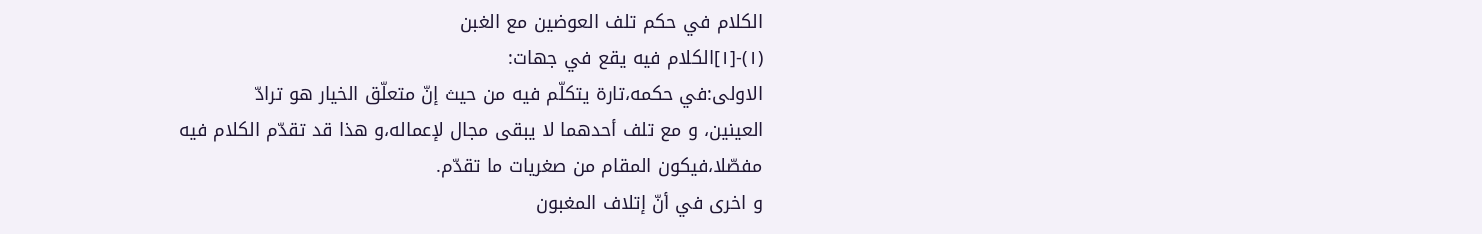الكلام في حكم تلف العوضين مع الغبن
(١)-[١]الكلام فيه يقع في جهات:
الاولى:في حكمه،تارة يتكلّم فيه من حيث إنّ متعلّق الخيار هو ترادّ
العينين، و مع تلف أحدهما لا يبقى مجال لإعماله،و هذا قد تقدّم الكلام فيه
مفصّلا،فيكون المقام من صغريات ما تقدّم.
و اخرى في أنّ إتلاف المغبون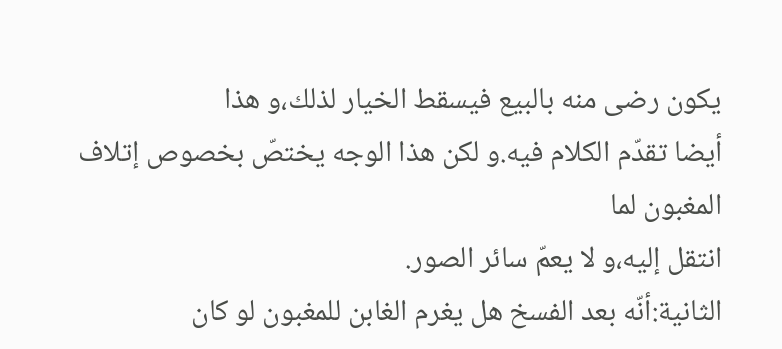يكون رضى منه بالبيع فيسقط الخيار لذلك،و هذا
أيضا تقدّم الكلام فيه.و لكن هذا الوجه يختصّ بخصوص إتلاف المغبون لما
انتقل إليه،و لا يعمّ سائر الصور.
الثانية:أنّه بعد الفسخ هل يغرم الغابن للمغبون لو كان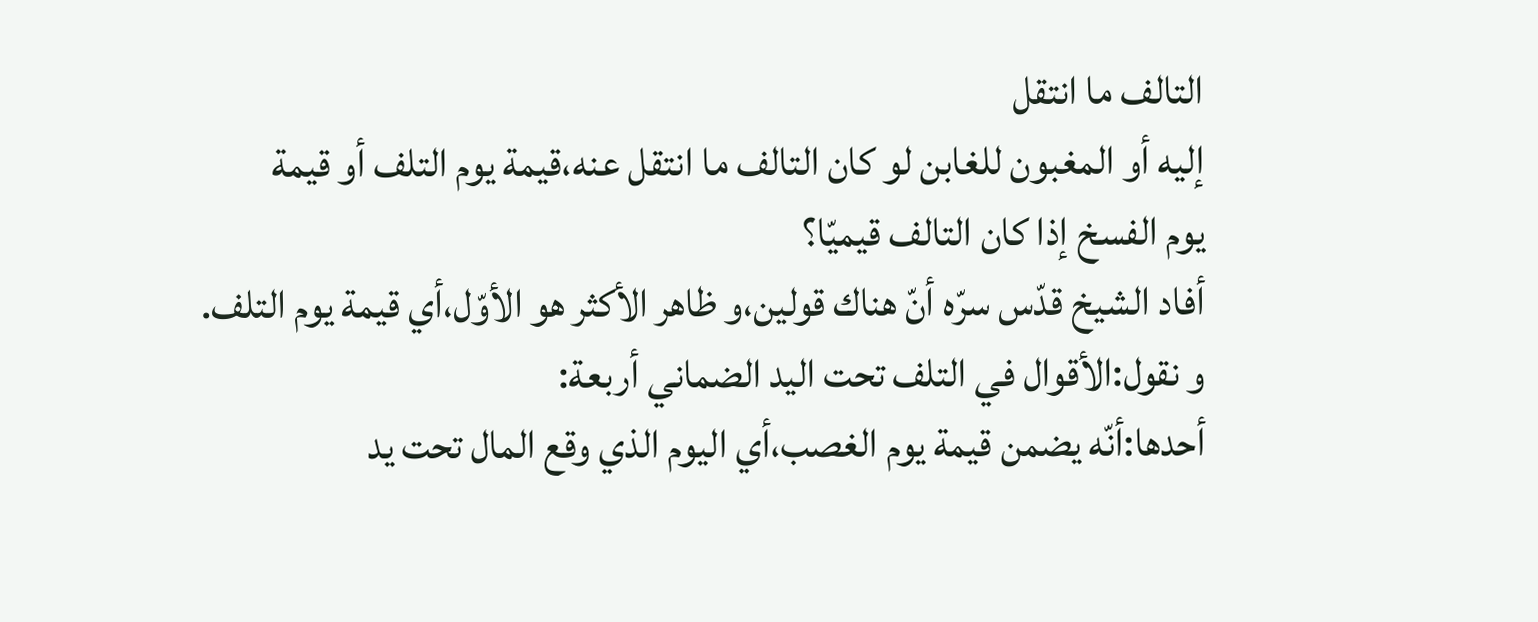التالف ما انتقل
إليه أو المغبون للغابن لو كان التالف ما انتقل عنه،قيمة يوم التلف أو قيمة
يوم الفسخ إذا كان التالف قيميّا؟
أفاد الشيخ قدّس سرّه أنّ هناك قولين،و ظاهر الأكثر هو الأوّل،أي قيمة يوم التلف.
و نقول:الأقوال في التلف تحت اليد الضماني أربعة:
أحدها:أنّه يضمن قيمة يوم الغصب،أي اليوم الذي وقع المال تحت يد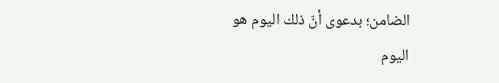الضامن؛ بدعوى أنّ ذلك اليوم هو اليوم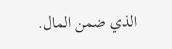الذي ضمن المال.